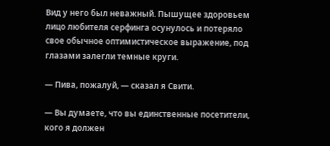Вид у него был неважный. Пышущее здоровьем лицо любителя серфинга осунулось и потеряло свое обычное оптимистическое выражение, под глазами залегли темные круги.

— Пива, пожалуй, — сказал я Свити.

— Вы думаете, что вы единственные посетители, кого я должен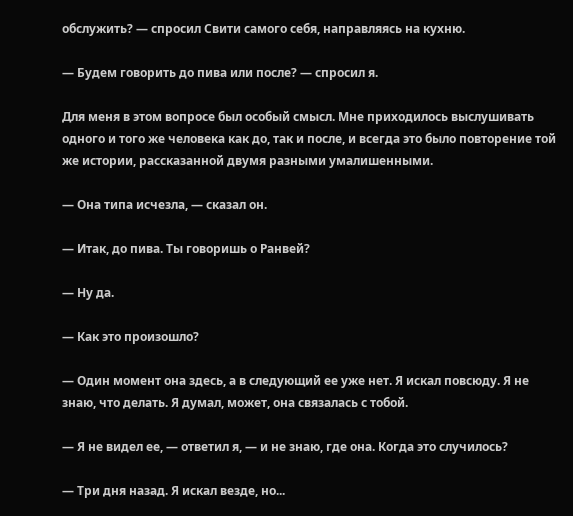обслужить? — спросил Свити самого себя, направляясь на кухню.

— Будем говорить до пива или после? — спросил я.

Для меня в этом вопросе был особый смысл. Мне приходилось выслушивать одного и того же человека как до, так и после, и всегда это было повторение той же истории, рассказанной двумя разными умалишенными.

— Она типа исчезла, — сказал он.

— Итак, до пива. Ты говоришь о Ранвей?

— Ну да.

— Как это произошло?

— Один момент она здесь, а в следующий ее уже нет. Я искал повсюду. Я не знаю, что делать. Я думал, может, она связалась с тобой.

— Я не видел ее, — ответил я, — и не знаю, где она. Когда это случилось?

— Три дня назад. Я искал везде, но...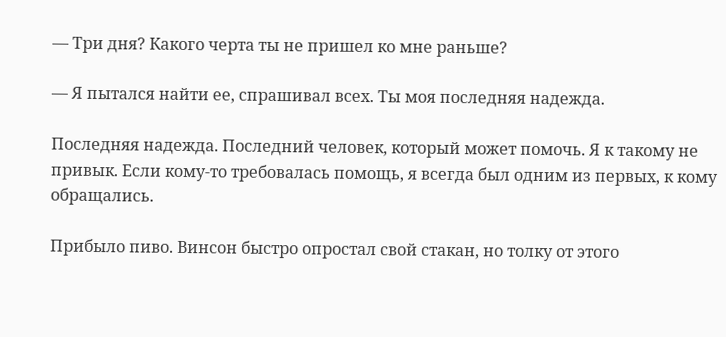— Три дня? Какого черта ты не пришел ко мне раньше?

— Я пытался найти ее, спрашивал всех. Ты моя последняя надежда.

Последняя надежда. Последний человек, который может помочь. Я к такому не привык. Если кому-то требовалась помощь, я всегда был одним из первых, к кому обращались.

Прибыло пиво. Винсон быстро опростал свой стакан, но толку от этого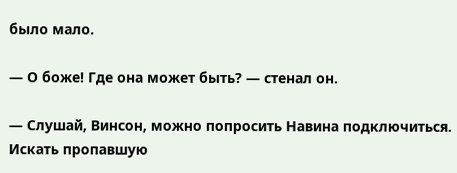было мало.

— О боже! Где она может быть? — стенал он.

— Слушай, Винсон, можно попросить Навина подключиться. Искать пропавшую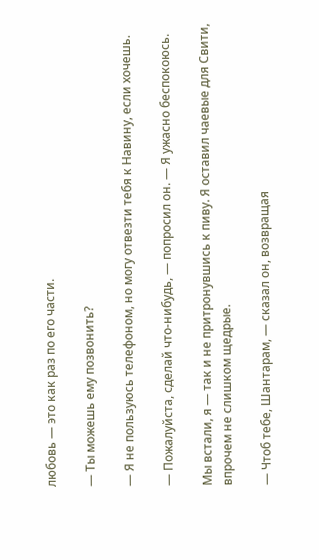любовь — это как раз по его части.

— Ты можешь ему позвонить?

— Я не пользуюсь телефоном, но могу отвезти тебя к Навину, если хочешь.

— Пожалуйста, сделай что-нибудь, — попросил он. — Я ужасно беспокоюсь.

Мы встали, я — так и не притронувшись к пиву. Я оставил чаевые для Свити, впрочем не слишком щедрые.

— Чтоб тебе, Шантарам, — сказал он, возвращая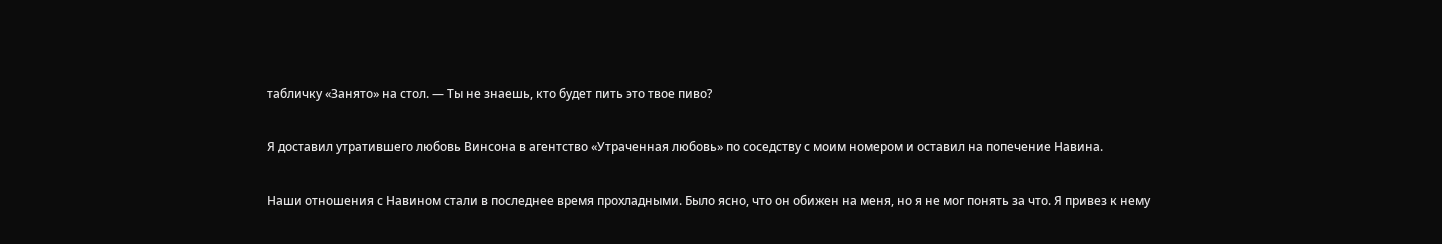табличку «Занято» на стол. — Ты не знаешь, кто будет пить это твое пиво?

Я доставил утратившего любовь Винсона в агентство «Утраченная любовь» по соседству с моим номером и оставил на попечение Навина.

Наши отношения с Навином стали в последнее время прохладными. Было ясно, что он обижен на меня, но я не мог понять за что. Я привез к нему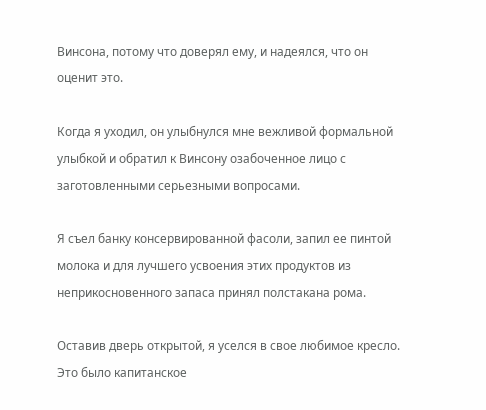Винсона, потому что доверял ему, и надеялся, что он оценит это.

Когда я уходил, он улыбнулся мне вежливой формальной улыбкой и обратил к Винсону озабоченное лицо с заготовленными серьезными вопросами.

Я съел банку консервированной фасоли, запил ее пинтой молока и для лучшего усвоения этих продуктов из неприкосновенного запаса принял полстакана рома.

Оставив дверь открытой, я уселся в свое любимое кресло. Это было капитанское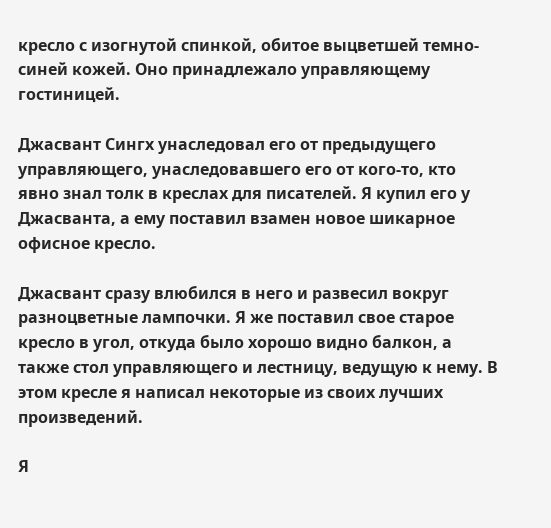кресло с изогнутой спинкой, обитое выцветшей темно-синей кожей. Оно принадлежало управляющему гостиницей.

Джасвант Сингх унаследовал его от предыдущего управляющего, унаследовавшего его от кого-то, кто явно знал толк в креслах для писателей. Я купил его у Джасванта, а ему поставил взамен новое шикарное офисное кресло.

Джасвант сразу влюбился в него и развесил вокруг разноцветные лампочки. Я же поставил свое старое кресло в угол, откуда было хорошо видно балкон, а также стол управляющего и лестницу, ведущую к нему. В этом кресле я написал некоторые из своих лучших произведений.

Я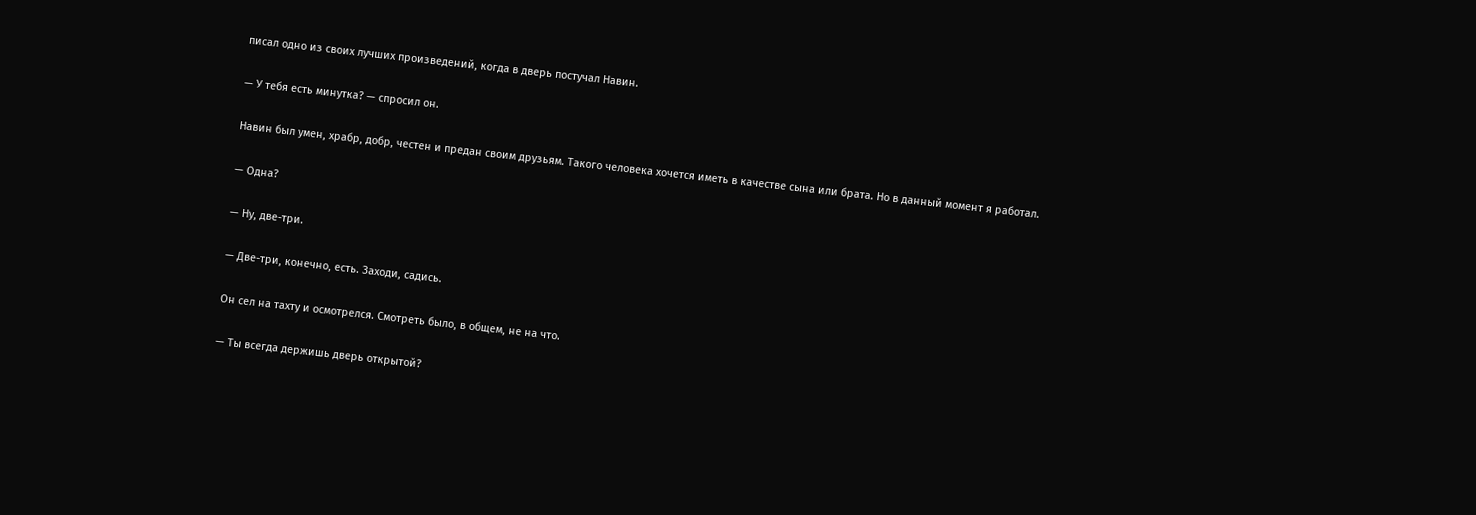писал одно из своих лучших произведений, когда в дверь постучал Навин.

— У тебя есть минутка? — спросил он.

Навин был умен, храбр, добр, честен и предан своим друзьям. Такого человека хочется иметь в качестве сына или брата. Но в данный момент я работал.

— Одна?

— Ну, две-три.

— Две-три, конечно, есть. Заходи, садись.

Он сел на тахту и осмотрелся. Смотреть было, в общем, не на что.

— Ты всегда держишь дверь открытой?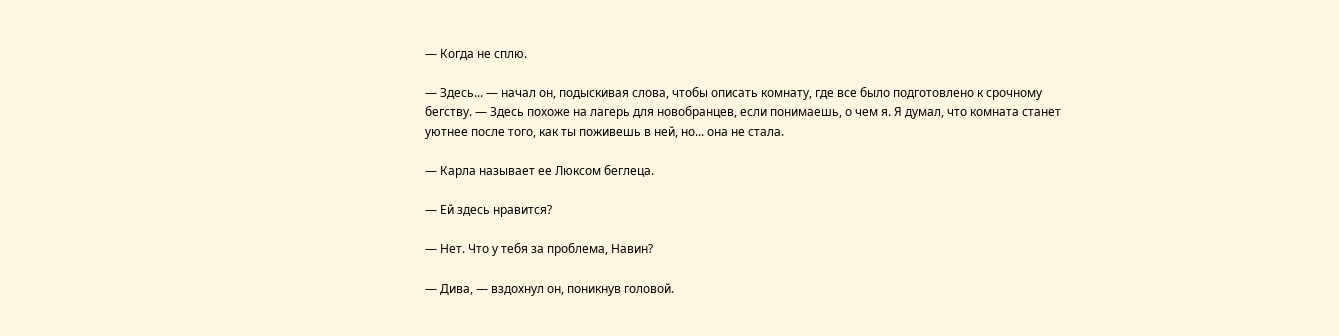— Когда не сплю.

— Здесь... — начал он, подыскивая слова, чтобы описать комнату, где все было подготовлено к срочному бегству. — Здесь похоже на лагерь для новобранцев, если понимаешь, о чем я. Я думал, что комната станет уютнее после того, как ты поживешь в ней, но... она не стала.

— Карла называет ее Люксом беглеца.

— Ей здесь нравится?

— Нет. Что у тебя за проблема, Навин?

— Дива, — вздохнул он, поникнув головой.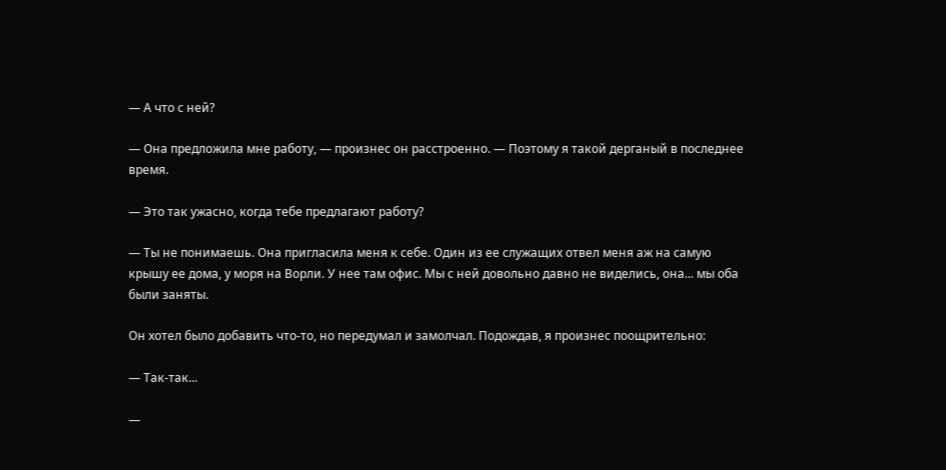— А что с ней?

— Она предложила мне работу, — произнес он расстроенно. — Поэтому я такой дерганый в последнее время.

— Это так ужасно, когда тебе предлагают работу?

— Ты не понимаешь. Она пригласила меня к себе. Один из ее служащих отвел меня аж на самую крышу ее дома, у моря на Ворли. У нее там офис. Мы с ней довольно давно не виделись, она... мы оба были заняты.

Он хотел было добавить что-то, но передумал и замолчал. Подождав, я произнес поощрительно:

— Так-так...

—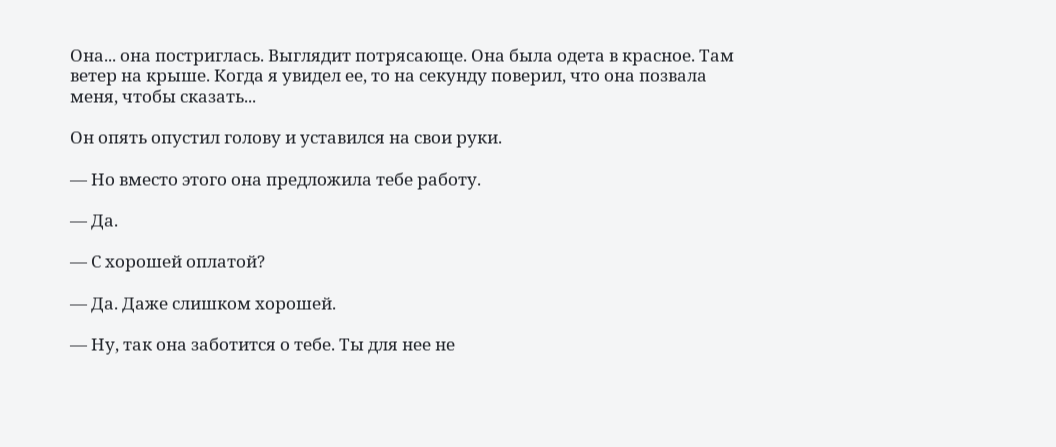Она... она постриглась. Выглядит потрясающе. Она была одета в красное. Там ветер на крыше. Когда я увидел ее, то на секунду поверил, что она позвала меня, чтобы сказать...

Он опять опустил голову и уставился на свои руки.

— Но вместо этого она предложила тебе работу.

— Да.

— С хорошей оплатой?

— Да. Даже слишком хорошей.

— Ну, так она заботится о тебе. Ты для нее не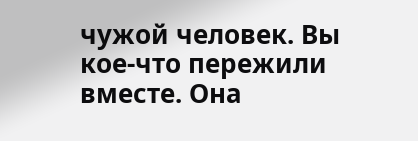чужой человек. Вы кое-что пережили вместе. Она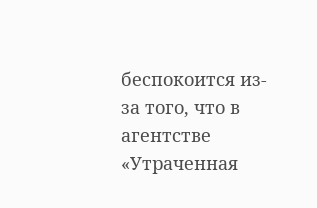беспокоится из-за того, что в агентстве «Утраченная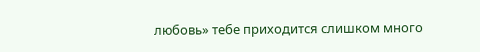любовь» тебе приходится слишком много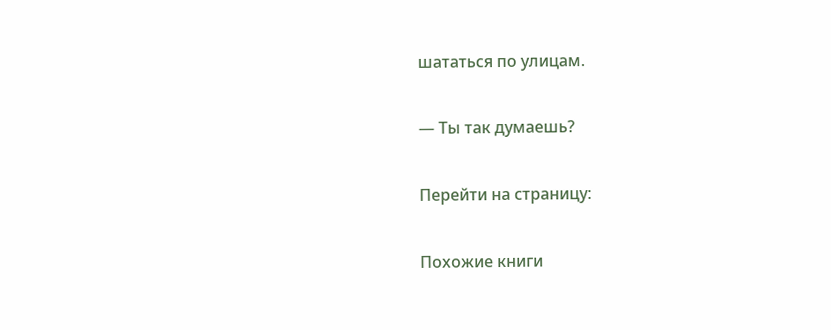шататься по улицам.

— Ты так думаешь?

Перейти на страницу:

Похожие книги